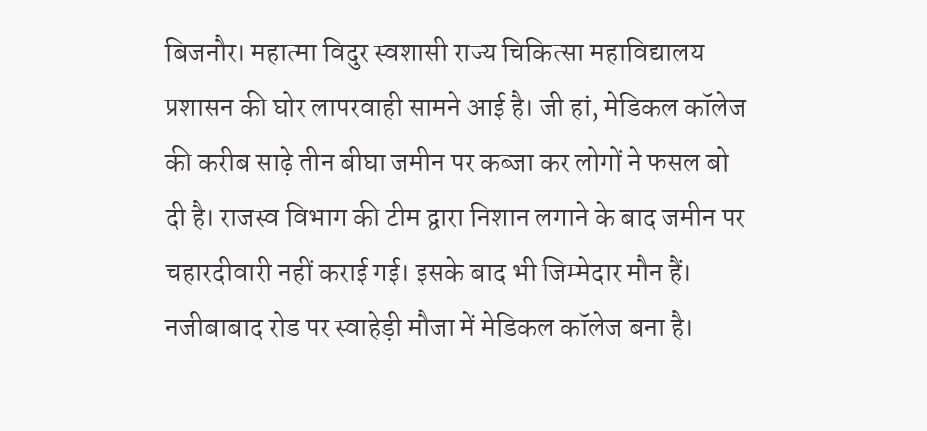बिजनौर। महात्मा विदुर स्वशासी राज्य चिकित्सा महाविद्यालय प्रशासन की घोर लापरवाही सामने आई है। जी हां, मेडिकल कॉलेज की करीब साढ़े तीन बीघा जमीन पर कब्जा कर लोगों ने फसल बो दी है। राजस्व विभाग की टीम द्वारा निशान लगाने के बाद जमीन पर चहारदीवारी नहीं कराई गई। इसके बाद भी जिम्मेदार मौन हैं।
नजीबाबाद रोड पर स्वाहेड़ी मौजा में मेडिकल कॉलेज बना है।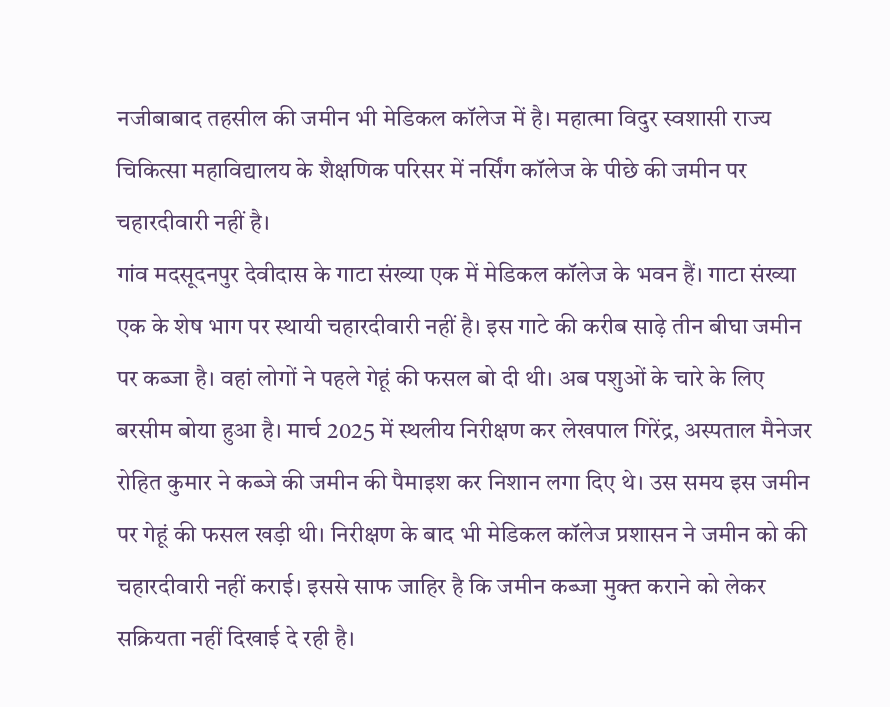नजीबाबाद तहसील की जमीन भी मेडिकल कॉलेज में है। महात्मा विदुर स्वशासी राज्य चिकित्सा महाविद्यालय के शैक्षणिक परिसर में नर्सिंग कॉलेज के पीछे की जमीन पर चहारदीवारी नहीं है।
गांव मदसूदनपुर देवीदास के गाटा संख्या एक में मेडिकल कॉलेज के भवन हैं। गाटा संख्या एक के शेष भाग पर स्थायी चहारदीवारी नहीं है। इस गाटे की करीब साढ़े तीन बीघा जमीन पर कब्जा है। वहां लोगों ने पहले गेहूं की फसल बो दी थी। अब पशुओं के चारे के लिए बरसीम बोया हुआ है। मार्च 2025 में स्थलीय निरीक्षण कर लेखपाल गिरेंद्र, अस्पताल मैनेजर रोहित कुमार ने कब्जे की जमीन की पैमाइश कर निशान लगा दिए थे। उस समय इस जमीन पर गेहूं की फसल खड़ी थी। निरीक्षण के बाद भी मेडिकल कॉलेज प्रशासन ने जमीन को की चहारदीवारी नहीं कराई। इससे साफ जाहिर है कि जमीन कब्जा मुक्त कराने को लेकर सक्रियता नहीं दिखाई दे रही है।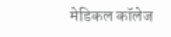मेडिकल कॉलेज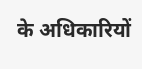के अधिकारियों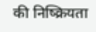की निष्क्रियता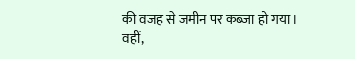की वजह से जमीन पर कब्जा हो गया।
वहीं,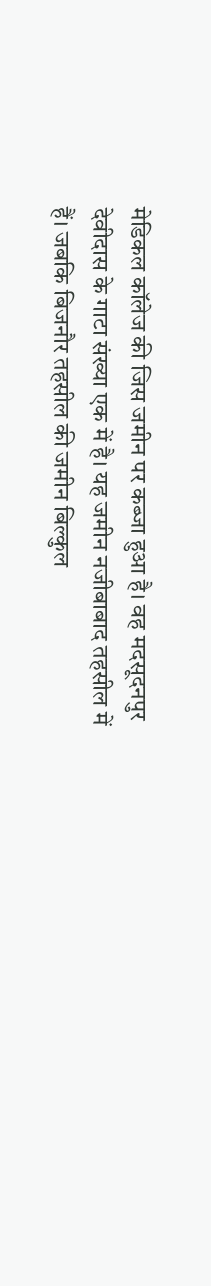मेडिकल कॉलेज की जिस जमीन पर कब्जा हुआ है। वह मदसूदनपुर देवीदास के गाटा संख्या एक में है। यह जमीन नजीबाबाद तहसील में हैं। जबकि बिजनौर तहसील की जमीन बिल्कुल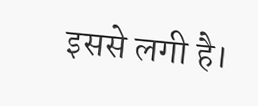इससे लगी है।